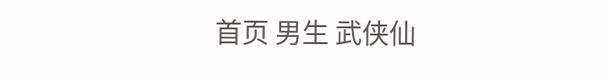首页 男生 武侠仙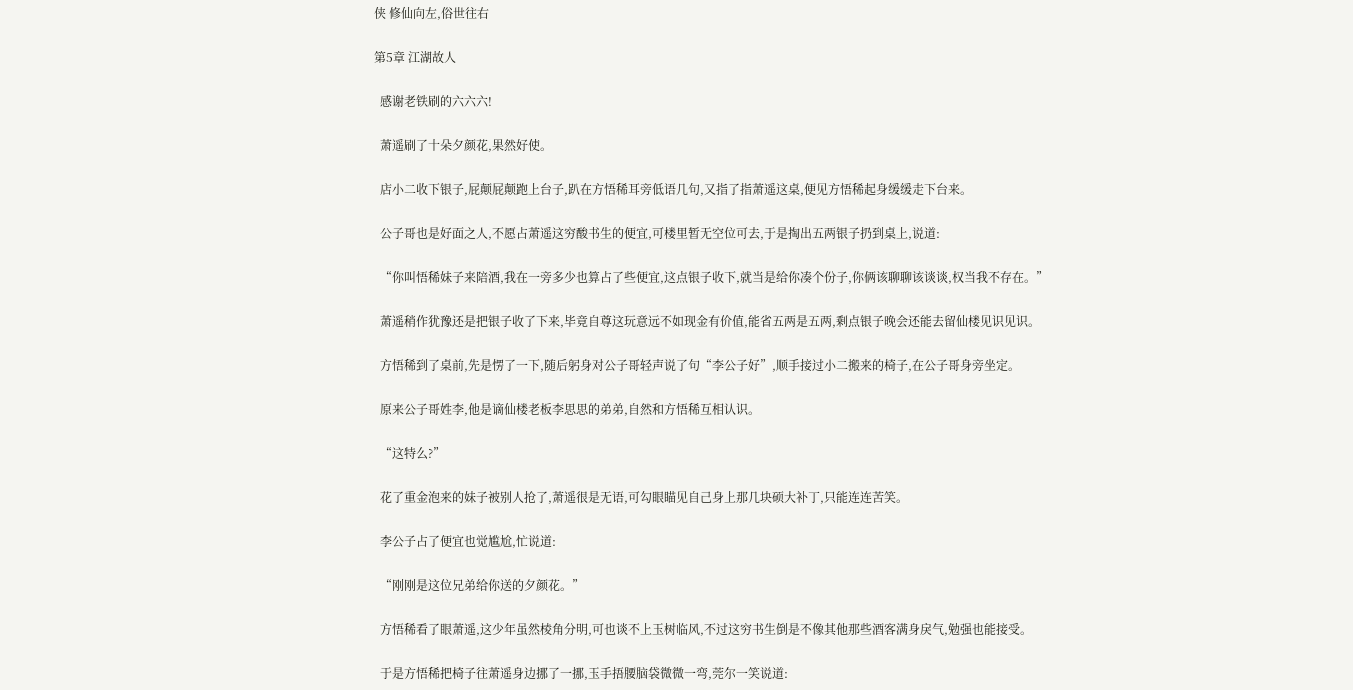侠 修仙向左,俗世往右

第5章 江湖故人

  感谢老铁刷的六六六!

  萧遥刷了十朵夕颜花,果然好使。

  店小二收下银子,屁颠屁颠跑上台子,趴在方悟稀耳旁低语几句,又指了指萧遥这桌,便见方悟稀起身缓缓走下台来。

  公子哥也是好面之人,不愿占萧遥这穷酸书生的便宜,可楼里暂无空位可去,于是掏出五两银子扔到桌上,说道:

  “你叫悟稀妹子来陪酒,我在一旁多少也算占了些便宜,这点银子收下,就当是给你凑个份子,你俩该聊聊该谈谈,权当我不存在。”

  萧遥稍作犹豫还是把银子收了下来,毕竟自尊这玩意远不如现金有价值,能省五两是五两,剩点银子晚会还能去留仙楼见识见识。

  方悟稀到了桌前,先是愣了一下,随后躬身对公子哥轻声说了句“李公子好”,顺手接过小二搬来的椅子,在公子哥身旁坐定。

  原来公子哥姓李,他是谪仙楼老板李思思的弟弟,自然和方悟稀互相认识。

  “这特么?”

  花了重金泡来的妹子被别人抢了,萧遥很是无语,可勾眼瞄见自己身上那几块硕大补丁,只能连连苦笑。

  李公子占了便宜也觉尴尬,忙说道:

  “刚刚是这位兄弟给你送的夕颜花。”

  方悟稀看了眼萧遥,这少年虽然棱角分明,可也谈不上玉树临风,不过这穷书生倒是不像其他那些酒客满身戾气,勉强也能接受。

  于是方悟稀把椅子往萧遥身边挪了一挪,玉手捂腰脑袋微微一弯,莞尔一笑说道: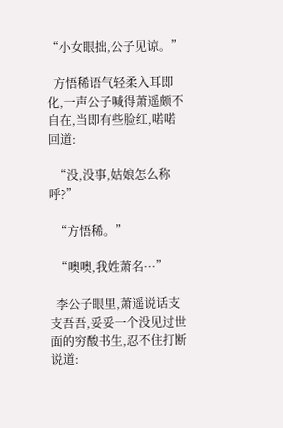“小女眼拙,公子见谅。”

  方悟稀语气轻柔入耳即化,一声公子喊得萧遥颇不自在,当即有些脸红,喏喏回道:

  “没,没事,姑娘怎么称呼?”

  “方悟稀。”

  “噢噢,我姓萧名···”

  李公子眼里,萧遥说话支支吾吾,妥妥一个没见过世面的穷酸书生,忍不住打断说道: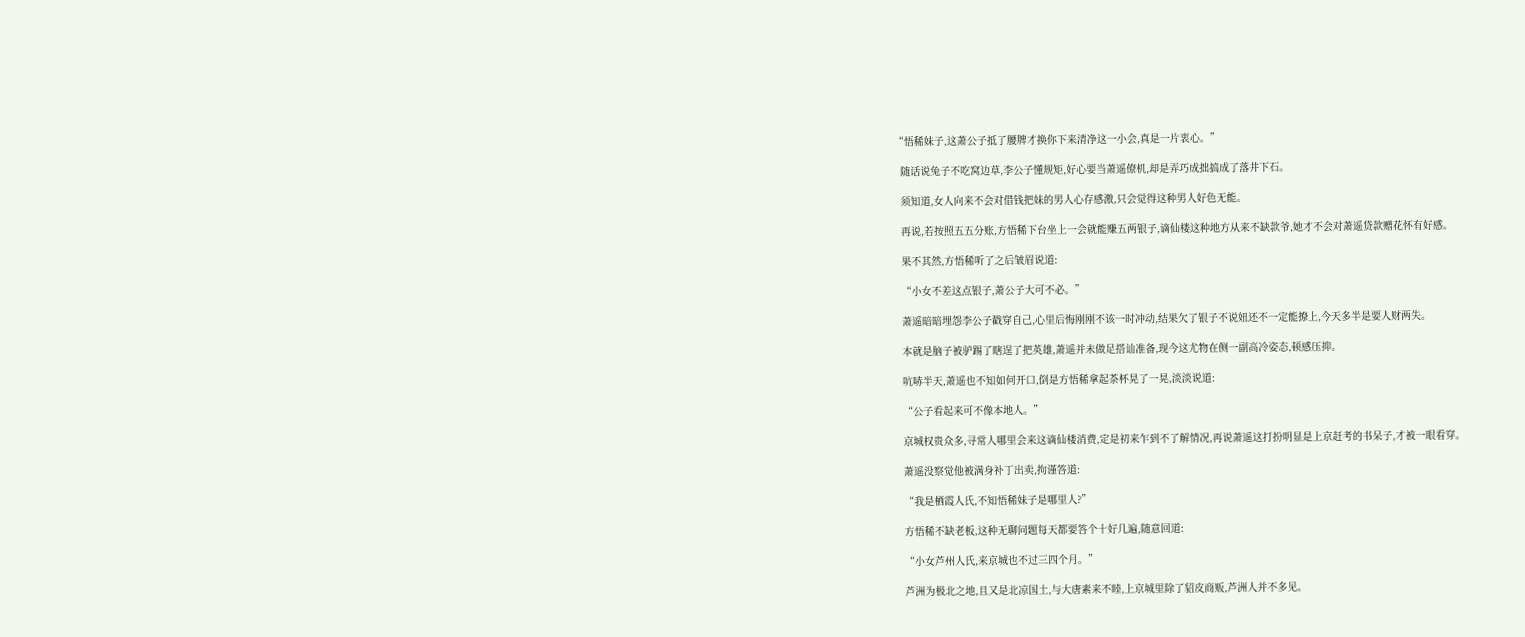“悟稀妹子,这萧公子抵了腰牌才换你下来清净这一小会,真是一片衷心。”

  随话说兔子不吃窝边草,李公子懂规矩,好心要当萧遥僚机,却是弄巧成拙搞成了落井下石。

  须知道,女人向来不会对借钱把妹的男人心存感激,只会觉得这种男人好色无能。

  再说,若按照五五分账,方悟稀下台坐上一会就能赚五两银子,谪仙楼这种地方从来不缺款爷,她才不会对萧遥贷款赠花怀有好感。

  果不其然,方悟稀听了之后皱眉说道:

  “小女不差这点银子,萧公子大可不必。”

  萧遥暗暗埋怨李公子戳穿自己,心里后悔刚刚不该一时冲动,结果欠了银子不说妞还不一定能撩上,今天多半是要人财两失。

  本就是脑子被驴踢了瞎逞了把英雄,萧遥并未做足搭讪准备,现今这尤物在侧一副高冷姿态,顿感压抑。

  吭哧半天,萧遥也不知如何开口,倒是方悟稀拿起茶杯晃了一晃,淡淡说道:

  “公子看起来可不像本地人。”

  京城权贵众多,寻常人哪里会来这谪仙楼消费,定是初来乍到不了解情况,再说萧遥这打扮明显是上京赶考的书呆子,才被一眼看穿。

  萧遥没察觉他被满身补丁出卖,拘谨答道:

  “我是栖霞人氏,不知悟稀妹子是哪里人?”

  方悟稀不缺老板,这种无聊问题每天都要答个十好几遍,随意回道:

  “小女芦州人氏,来京城也不过三四个月。”

  芦洲为极北之地,且又是北凉国土,与大唐素来不睦,上京城里除了貂皮商贩,芦洲人并不多见。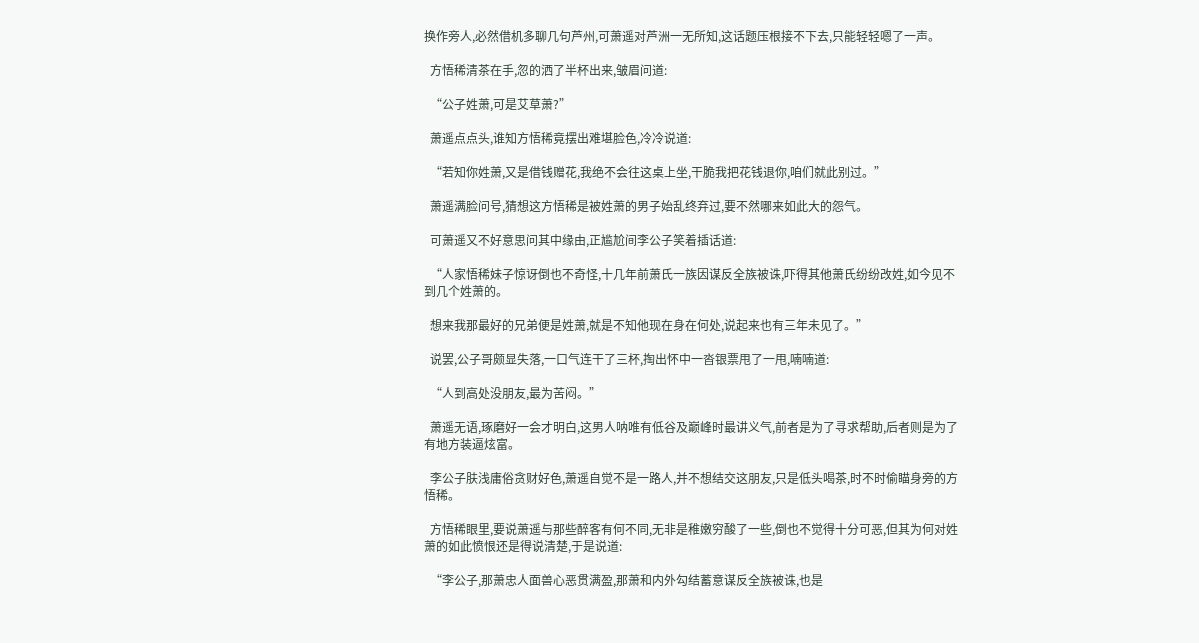换作旁人,必然借机多聊几句芦州,可萧遥对芦洲一无所知,这话题压根接不下去,只能轻轻嗯了一声。

  方悟稀清茶在手,忽的洒了半杯出来,皱眉问道:

  “公子姓萧,可是艾草萧?”

  萧遥点点头,谁知方悟稀竟摆出难堪脸色,冷冷说道:

  “若知你姓萧,又是借钱赠花,我绝不会往这桌上坐,干脆我把花钱退你,咱们就此别过。”

  萧遥满脸问号,猜想这方悟稀是被姓萧的男子始乱终弃过,要不然哪来如此大的怨气。

  可萧遥又不好意思问其中缘由,正尴尬间李公子笑着插话道:

  “人家悟稀妹子惊讶倒也不奇怪,十几年前萧氏一族因谋反全族被诛,吓得其他萧氏纷纷改姓,如今见不到几个姓萧的。

  想来我那最好的兄弟便是姓萧,就是不知他现在身在何处,说起来也有三年未见了。”

  说罢,公子哥颇显失落,一口气连干了三杯,掏出怀中一沓银票甩了一甩,喃喃道:

  “人到高处没朋友,最为苦闷。”

  萧遥无语,琢磨好一会才明白,这男人呐唯有低谷及巅峰时最讲义气,前者是为了寻求帮助,后者则是为了有地方装逼炫富。

  李公子肤浅庸俗贪财好色,萧遥自觉不是一路人,并不想结交这朋友,只是低头喝茶,时不时偷瞄身旁的方悟稀。

  方悟稀眼里,要说萧遥与那些醉客有何不同,无非是稚嫩穷酸了一些,倒也不觉得十分可恶,但其为何对姓萧的如此愤恨还是得说清楚,于是说道:

  “李公子,那萧忠人面兽心恶贯满盈,那萧和内外勾结蓄意谋反全族被诛,也是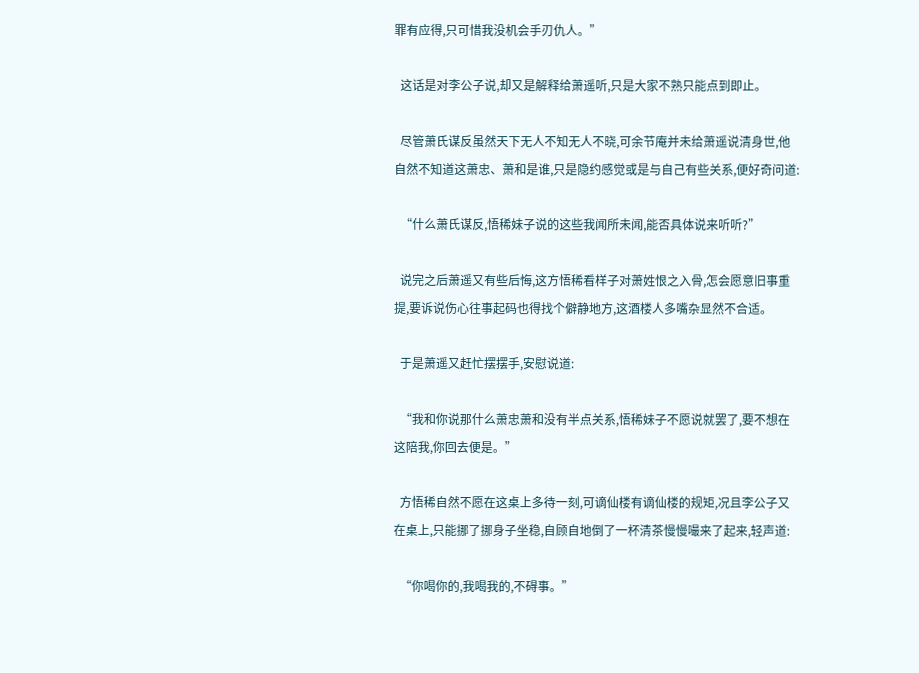罪有应得,只可惜我没机会手刃仇人。”

  这话是对李公子说,却又是解释给萧遥听,只是大家不熟只能点到即止。

  尽管萧氏谋反虽然天下无人不知无人不晓,可余节庵并未给萧遥说清身世,他自然不知道这萧忠、萧和是谁,只是隐约感觉或是与自己有些关系,便好奇问道:

  “什么萧氏谋反,悟稀妹子说的这些我闻所未闻,能否具体说来听听?”

  说完之后萧遥又有些后悔,这方悟稀看样子对萧姓恨之入骨,怎会愿意旧事重提,要诉说伤心往事起码也得找个僻静地方,这酒楼人多嘴杂显然不合适。

  于是萧遥又赶忙摆摆手,安慰说道:

  “我和你说那什么萧忠萧和没有半点关系,悟稀妹子不愿说就罢了,要不想在这陪我,你回去便是。”

  方悟稀自然不愿在这桌上多待一刻,可谪仙楼有谪仙楼的规矩,况且李公子又在桌上,只能挪了挪身子坐稳,自顾自地倒了一杯清茶慢慢嘬来了起来,轻声道:

  “你喝你的,我喝我的,不碍事。”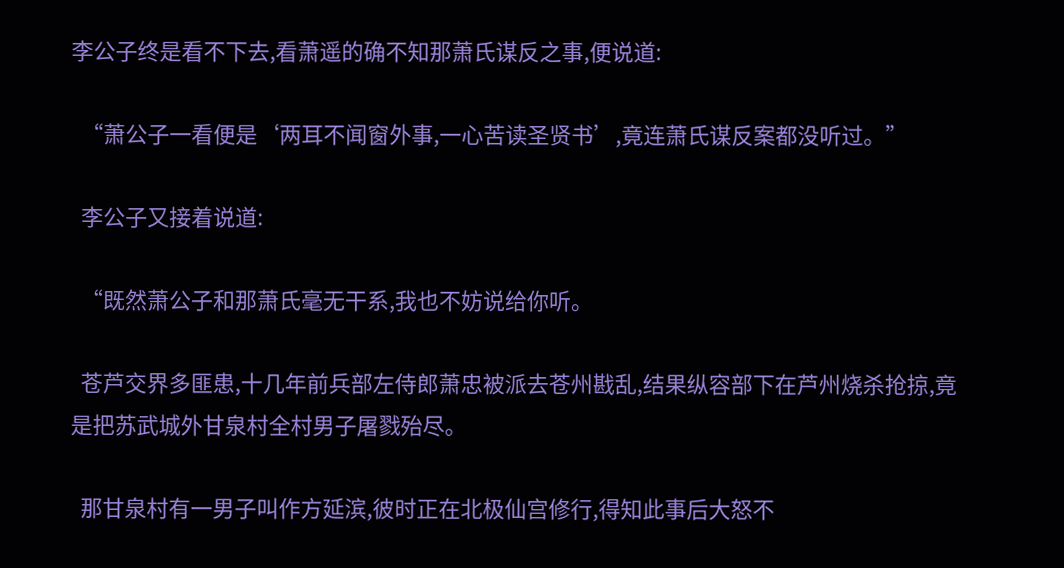李公子终是看不下去,看萧遥的确不知那萧氏谋反之事,便说道:

  “萧公子一看便是‘两耳不闻窗外事,一心苦读圣贤书’,竟连萧氏谋反案都没听过。”

  李公子又接着说道:

  “既然萧公子和那萧氏毫无干系,我也不妨说给你听。

  苍芦交界多匪患,十几年前兵部左侍郎萧忠被派去苍州戡乱,结果纵容部下在芦州烧杀抢掠,竟是把苏武城外甘泉村全村男子屠戮殆尽。

  那甘泉村有一男子叫作方延滨,彼时正在北极仙宫修行,得知此事后大怒不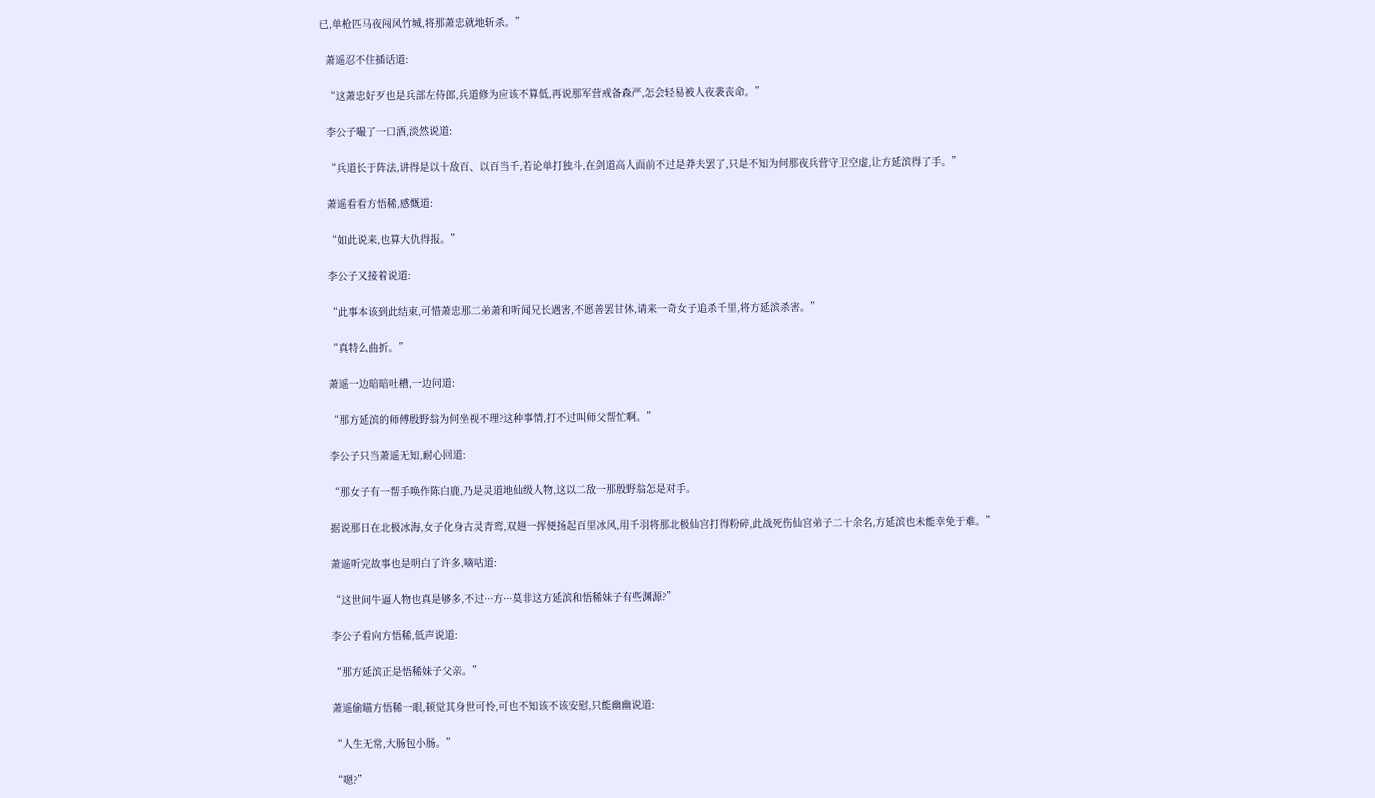已,单枪匹马夜闯风竹城,将那萧忠就地斩杀。”

  萧遥忍不住插话道:

  “这萧忠好歹也是兵部左侍郎,兵道修为应该不算低,再说那军营戒备森严,怎会轻易被人夜袭丧命。”

  李公子嘬了一口酒,淡然说道:

  “兵道长于阵法,讲得是以十敌百、以百当千,若论单打独斗,在剑道高人面前不过是莽夫罢了,只是不知为何那夜兵营守卫空虚,让方延滨得了手。”

  萧遥看看方悟稀,感慨道:

  “如此说来,也算大仇得报。”

  李公子又接着说道:

  “此事本该到此结束,可惜萧忠那二弟萧和听闻兄长遇害,不愿善罢甘休,请来一奇女子追杀千里,将方延滨杀害。”

  “真特么曲折。”

  萧遥一边暗暗吐槽,一边问道:

  “那方延滨的师傅殷野翁为何坐视不理?这种事情,打不过叫师父帮忙啊。”

  李公子只当萧遥无知,耐心回道:

  “那女子有一帮手唤作陈白鹿,乃是灵道地仙级人物,这以二敌一那殷野翁怎是对手。

  据说那日在北极冰海,女子化身古灵青鸾,双翅一挥便扬起百里冰风,用千羽将那北极仙宫打得粉碎,此战死伤仙宫弟子二十余名,方延滨也未能幸免于难。”

  萧遥听完故事也是明白了许多,嘀咕道:

  “这世间牛逼人物也真是够多,不过···方···莫非这方延滨和悟稀妹子有些渊源?”

  李公子看向方悟稀,低声说道:

  “那方延滨正是悟稀妹子父亲。”

  萧遥偷瞄方悟稀一眼,顿觉其身世可怜,可也不知该不该安慰,只能幽幽说道:

  “人生无常,大肠包小肠。”

  “嗯?”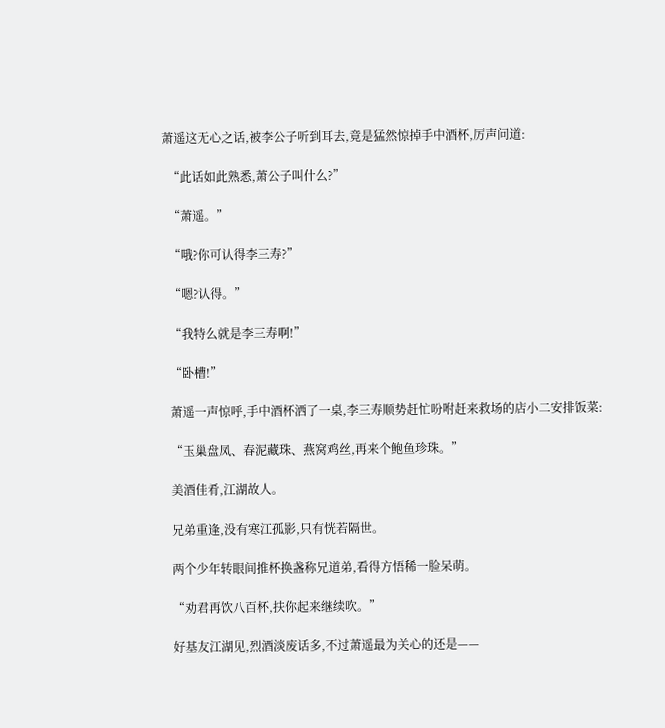萧遥这无心之话,被李公子听到耳去,竟是猛然惊掉手中酒杯,厉声问道:

  “此话如此熟悉,萧公子叫什么?”

  “萧遥。”

  “哦?你可认得李三寿?”

  “嗯?认得。”

  “我特么就是李三寿啊!”

  “卧槽!”

  萧遥一声惊呼,手中酒杯洒了一桌,李三寿顺势赶忙吩咐赶来救场的店小二安排饭菜:

  “玉巢盘凤、春泥藏珠、燕窝鸡丝,再来个鲍鱼珍珠。”

  美酒佳肴,江湖故人。

  兄弟重逢,没有寒江孤影,只有恍若隔世。

  两个少年转眼间推杯换盏称兄道弟,看得方悟稀一脸呆萌。

  “劝君再饮八百杯,扶你起来继续吹。”

  好基友江湖见,烈酒淡废话多,不过萧遥最为关心的还是——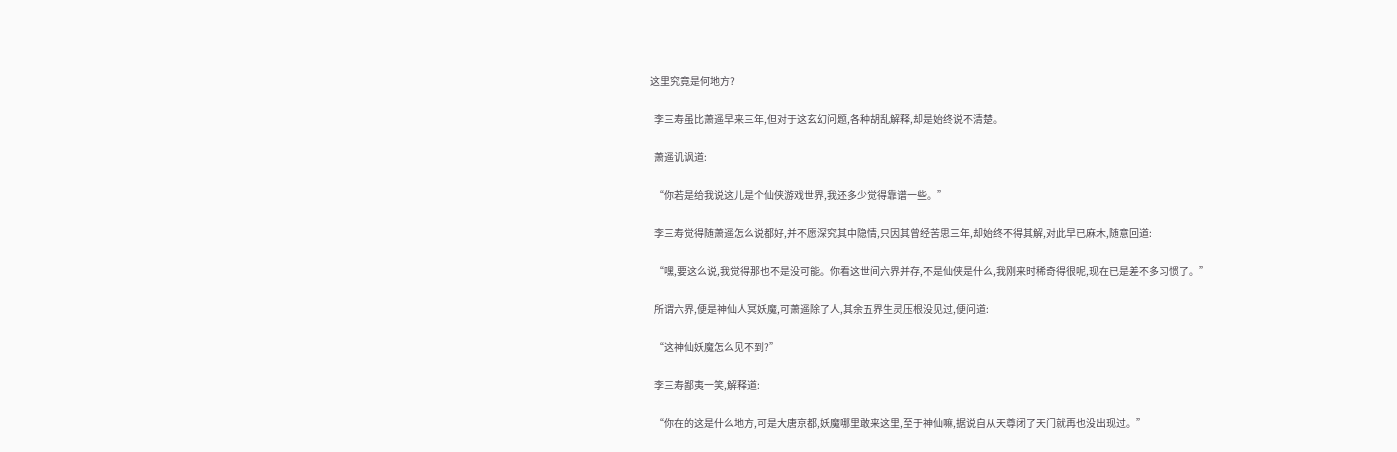这里究竟是何地方?

  李三寿虽比萧遥早来三年,但对于这玄幻问题,各种胡乱解释,却是始终说不清楚。

  萧遥讥讽道:

  “你若是给我说这儿是个仙侠游戏世界,我还多少觉得靠谱一些。”

  李三寿觉得随萧遥怎么说都好,并不愿深究其中隐情,只因其曾经苦思三年,却始终不得其解,对此早已麻木,随意回道:

  “嘿,要这么说,我觉得那也不是没可能。你看这世间六界并存,不是仙侠是什么,我刚来时稀奇得很呢,现在已是差不多习惯了。”

  所谓六界,便是神仙人冥妖魔,可萧遥除了人,其余五界生灵压根没见过,便问道:

  “这神仙妖魔怎么见不到?”

  李三寿鄙夷一笑,解释道:

  “你在的这是什么地方,可是大唐京都,妖魔哪里敢来这里,至于神仙嘛,据说自从天尊闭了天门就再也没出现过。”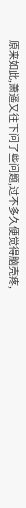原来如此,萧遥又往下问了些问题,过不多久便觉得脑壳疼,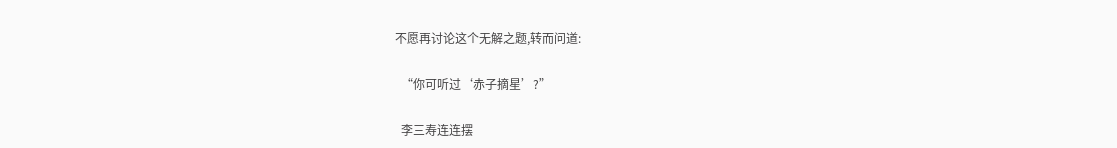不愿再讨论这个无解之题,转而问道:

  “你可听过‘赤子摘星’?”

  李三寿连连摆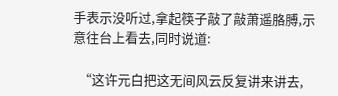手表示没听过,拿起筷子敲了敲萧遥胳膊,示意往台上看去,同时说道:

  “这许元白把这无间风云反复讲来讲去,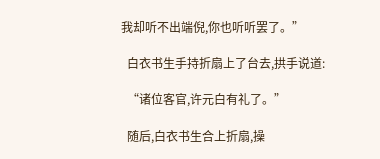我却听不出端倪,你也听听罢了。”

  白衣书生手持折扇上了台去,拱手说道:

  “诸位客官,许元白有礼了。”

  随后,白衣书生合上折扇,操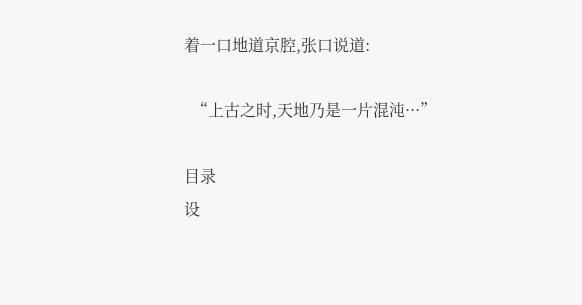着一口地道京腔,张口说道:

  “上古之时,天地乃是一片混沌···”

目录
设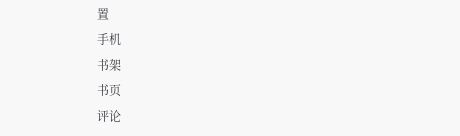置
手机
书架
书页
评论